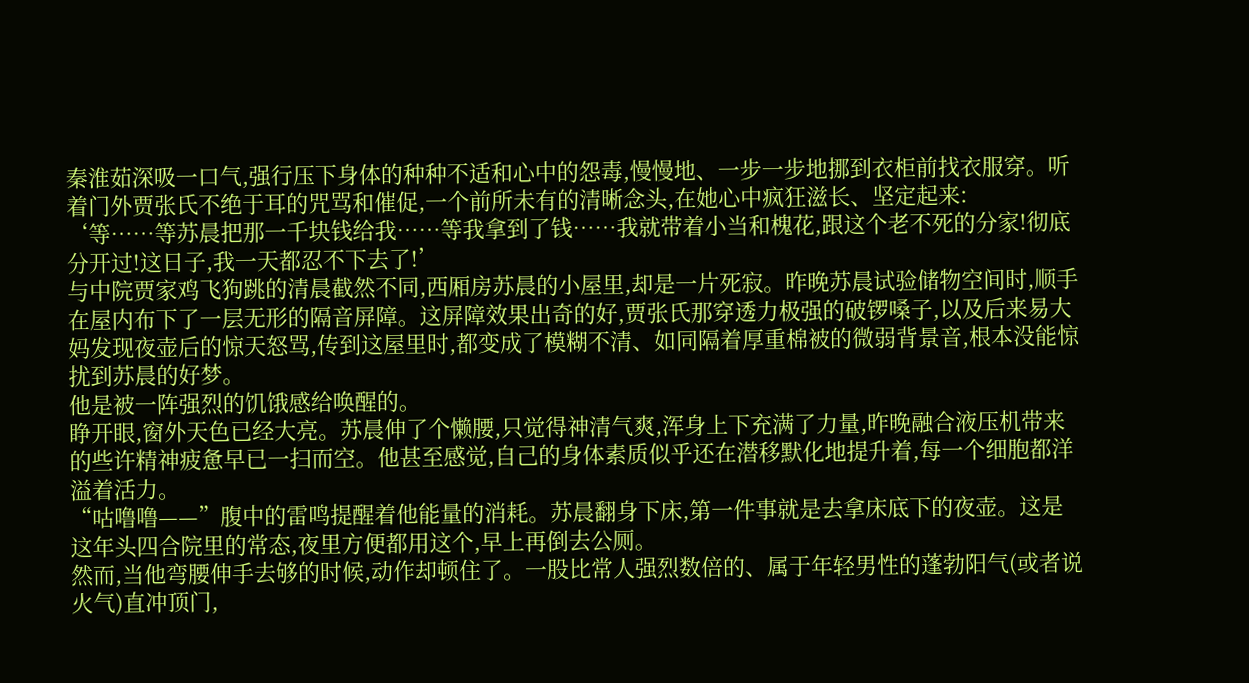秦淮茹深吸一口气,强行压下身体的种种不适和心中的怨毒,慢慢地、一步一步地挪到衣柜前找衣服穿。听着门外贾张氏不绝于耳的咒骂和催促,一个前所未有的清晰念头,在她心中疯狂滋长、坚定起来:
‘等……等苏晨把那一千块钱给我……等我拿到了钱……我就带着小当和槐花,跟这个老不死的分家!彻底分开过!这日子,我一天都忍不下去了!’
与中院贾家鸡飞狗跳的清晨截然不同,西厢房苏晨的小屋里,却是一片死寂。昨晚苏晨试验储物空间时,顺手在屋内布下了一层无形的隔音屏障。这屏障效果出奇的好,贾张氏那穿透力极强的破锣嗓子,以及后来易大妈发现夜壶后的惊天怒骂,传到这屋里时,都变成了模糊不清、如同隔着厚重棉被的微弱背景音,根本没能惊扰到苏晨的好梦。
他是被一阵强烈的饥饿感给唤醒的。
睁开眼,窗外天色已经大亮。苏晨伸了个懒腰,只觉得神清气爽,浑身上下充满了力量,昨晚融合液压机带来的些许精神疲惫早已一扫而空。他甚至感觉,自己的身体素质似乎还在潜移默化地提升着,每一个细胞都洋溢着活力。
“咕噜噜——”腹中的雷鸣提醒着他能量的消耗。苏晨翻身下床,第一件事就是去拿床底下的夜壶。这是这年头四合院里的常态,夜里方便都用这个,早上再倒去公厕。
然而,当他弯腰伸手去够的时候,动作却顿住了。一股比常人强烈数倍的、属于年轻男性的蓬勃阳气(或者说火气)直冲顶门,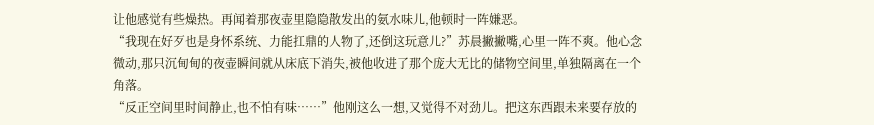让他感觉有些燥热。再闻着那夜壶里隐隐散发出的氨水味儿,他顿时一阵嫌恶。
“我现在好歹也是身怀系统、力能扛鼎的人物了,还倒这玩意儿?”苏晨撇撇嘴,心里一阵不爽。他心念微动,那只沉甸甸的夜壶瞬间就从床底下消失,被他收进了那个庞大无比的储物空间里,单独隔离在一个角落。
“反正空间里时间静止,也不怕有味……”他刚这么一想,又觉得不对劲儿。把这东西跟未来要存放的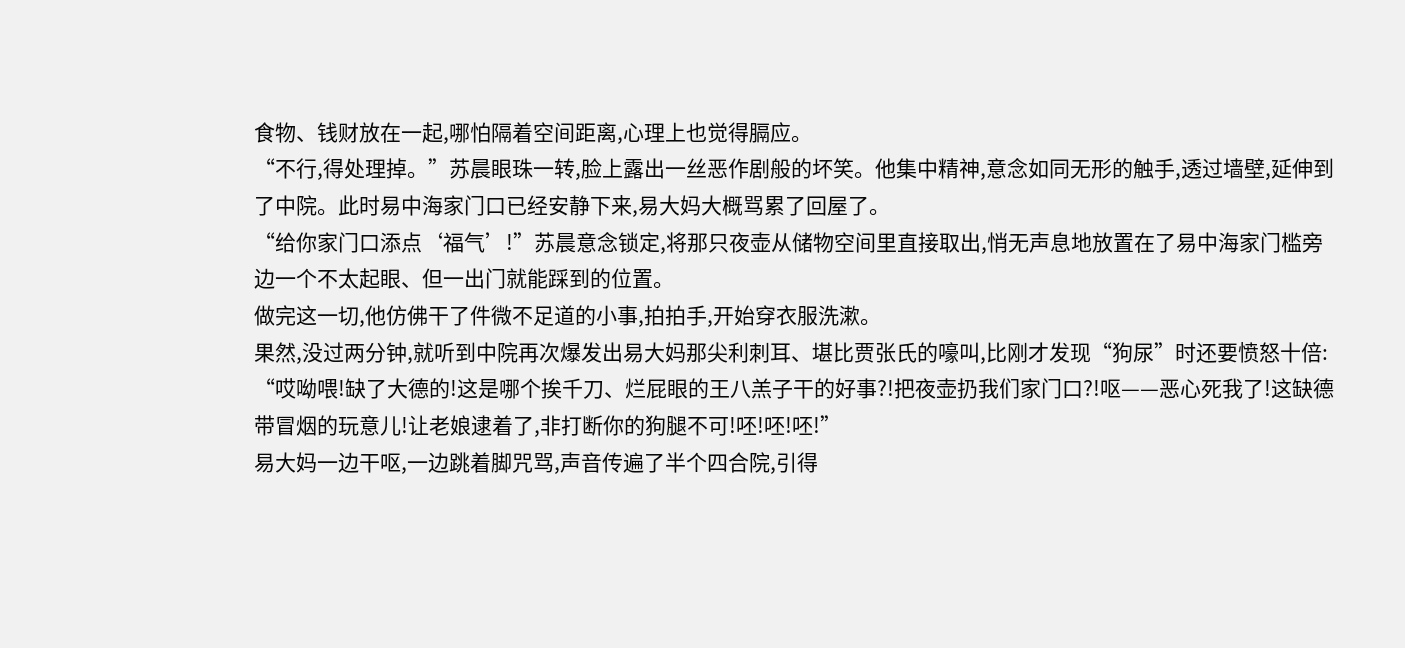食物、钱财放在一起,哪怕隔着空间距离,心理上也觉得膈应。
“不行,得处理掉。”苏晨眼珠一转,脸上露出一丝恶作剧般的坏笑。他集中精神,意念如同无形的触手,透过墙壁,延伸到了中院。此时易中海家门口已经安静下来,易大妈大概骂累了回屋了。
“给你家门口添点‘福气’!”苏晨意念锁定,将那只夜壶从储物空间里直接取出,悄无声息地放置在了易中海家门槛旁边一个不太起眼、但一出门就能踩到的位置。
做完这一切,他仿佛干了件微不足道的小事,拍拍手,开始穿衣服洗漱。
果然,没过两分钟,就听到中院再次爆发出易大妈那尖利刺耳、堪比贾张氏的嚎叫,比刚才发现“狗尿”时还要愤怒十倍:
“哎呦喂!缺了大德的!这是哪个挨千刀、烂屁眼的王八羔子干的好事?!把夜壶扔我们家门口?!呕——恶心死我了!这缺德带冒烟的玩意儿!让老娘逮着了,非打断你的狗腿不可!呸!呸!呸!”
易大妈一边干呕,一边跳着脚咒骂,声音传遍了半个四合院,引得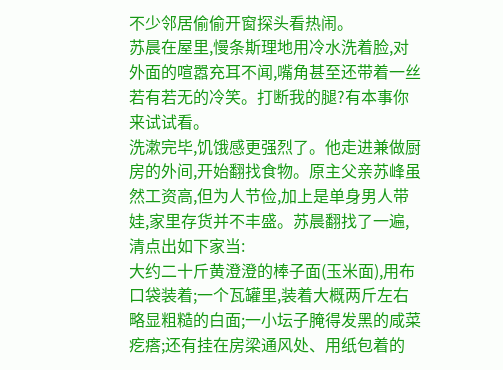不少邻居偷偷开窗探头看热闹。
苏晨在屋里,慢条斯理地用冷水洗着脸,对外面的喧嚣充耳不闻,嘴角甚至还带着一丝若有若无的冷笑。打断我的腿?有本事你来试试看。
洗漱完毕,饥饿感更强烈了。他走进兼做厨房的外间,开始翻找食物。原主父亲苏峰虽然工资高,但为人节俭,加上是单身男人带娃,家里存货并不丰盛。苏晨翻找了一遍,清点出如下家当:
大约二十斤黄澄澄的棒子面(玉米面),用布口袋装着;一个瓦罐里,装着大概两斤左右略显粗糙的白面;一小坛子腌得发黑的咸菜疙瘩;还有挂在房梁通风处、用纸包着的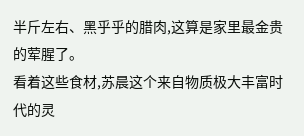半斤左右、黑乎乎的腊肉,这算是家里最金贵的荤腥了。
看着这些食材,苏晨这个来自物质极大丰富时代的灵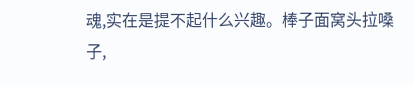魂,实在是提不起什么兴趣。棒子面窝头拉嗓子,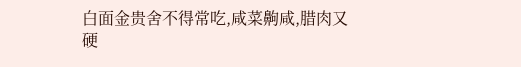白面金贵舍不得常吃,咸菜齁咸,腊肉又硬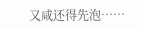又咸还得先泡……